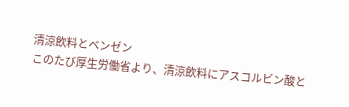清涼飲料とベンゼン
このたび厚生労働省より、清涼飲料にアスコルビン酸と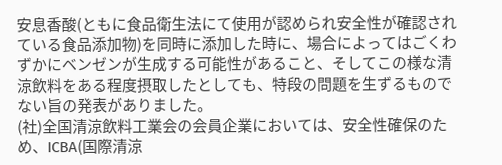安息香酸(ともに食品衛生法にて使用が認められ安全性が確認されている食品添加物)を同時に添加した時に、場合によってはごくわずかにベンゼンが生成する可能性があること、そしてこの様な清涼飲料をある程度摂取したとしても、特段の問題を生ずるものでない旨の発表がありました。
(社)全国清涼飲料工業会の会員企業においては、安全性確保のため、ICBA(国際清涼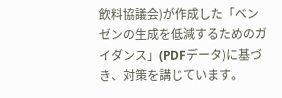飲料協議会)が作成した「ベンゼンの生成を低減するためのガイダンス」(PDFデータ)に基づき、対策を講じています。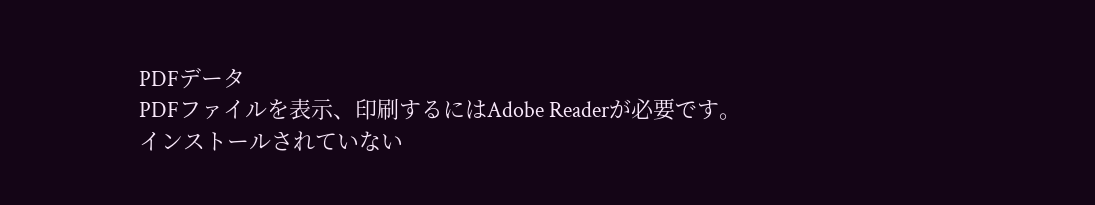PDFデータ
PDFファイルを表示、印刷するにはAdobe Readerが必要です。
インストールされていない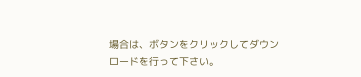場合は、ボタンをクリックしてダウンロードを行って下さい。